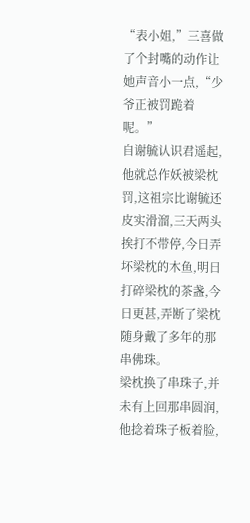“表小姐,”三喜做了个封嘴的动作让她声音小一点,“少爷正被罚跪着呢。”
自谢毓认识君遥起,他就总作妖被梁枕罚,这祖宗比谢毓还皮实滑溜,三天两头挨打不带停,今日弄坏梁枕的木鱼,明日打碎梁枕的茶盏,今日更甚,弄断了梁枕随身戴了多年的那串佛珠。
梁枕换了串珠子,并未有上回那串圆润,他捻着珠子板着脸,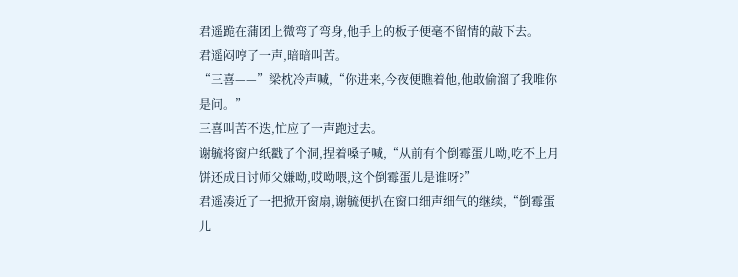君遥跪在蒲团上微弯了弯身,他手上的板子便毫不留情的敲下去。
君遥闷哼了一声,暗暗叫苦。
“三喜——”梁枕冷声喊,“你进来,今夜便瞧着他,他敢偷溜了我唯你是问。”
三喜叫苦不迭,忙应了一声跑过去。
谢毓将窗户纸戳了个洞,捏着嗓子喊,“从前有个倒霉蛋儿呦,吃不上月饼还成日讨师父嫌呦,哎呦喂,这个倒霉蛋儿是谁呀?”
君遥凑近了一把掀开窗扇,谢毓便扒在窗口细声细气的继续,“倒霉蛋儿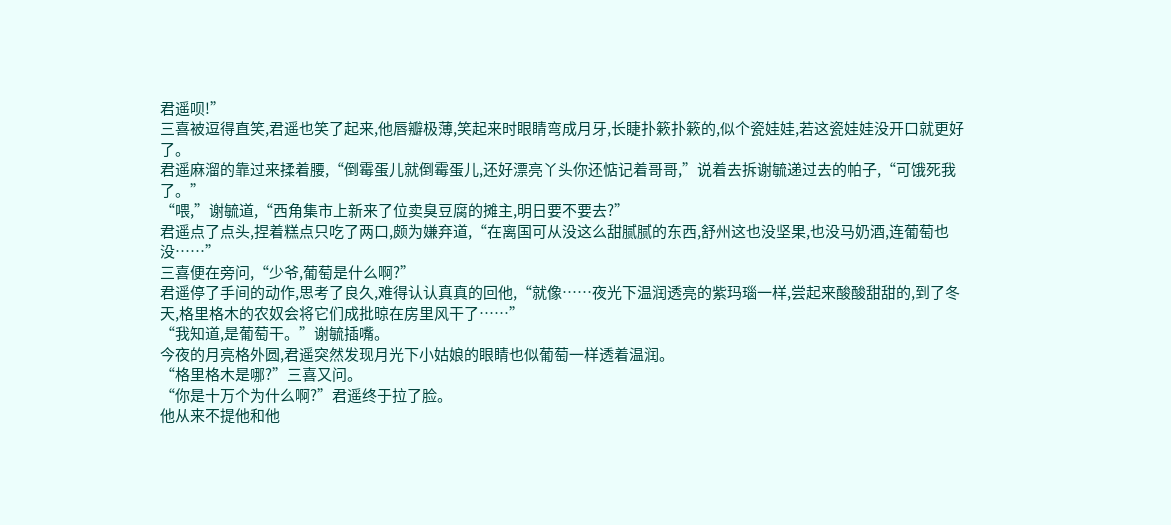君遥呗!”
三喜被逗得直笑,君遥也笑了起来,他唇瓣极薄,笑起来时眼睛弯成月牙,长睫扑簌扑簌的,似个瓷娃娃,若这瓷娃娃没开口就更好了。
君遥麻溜的靠过来揉着腰,“倒霉蛋儿就倒霉蛋儿,还好漂亮丫头你还惦记着哥哥,”说着去拆谢毓递过去的帕子,“可饿死我了。”
“喂,”谢毓道,“西角集市上新来了位卖臭豆腐的摊主,明日要不要去?”
君遥点了点头,捏着糕点只吃了两口,颇为嫌弃道,“在离国可从没这么甜腻腻的东西,舒州这也没坚果,也没马奶酒,连葡萄也没……”
三喜便在旁问,“少爷,葡萄是什么啊?”
君遥停了手间的动作,思考了良久,难得认认真真的回他,“就像……夜光下温润透亮的紫玛瑙一样,尝起来酸酸甜甜的,到了冬天,格里格木的农奴会将它们成批晾在房里风干了……”
“我知道,是葡萄干。”谢毓插嘴。
今夜的月亮格外圆,君遥突然发现月光下小姑娘的眼睛也似葡萄一样透着温润。
“格里格木是哪?”三喜又问。
“你是十万个为什么啊?”君遥终于拉了脸。
他从来不提他和他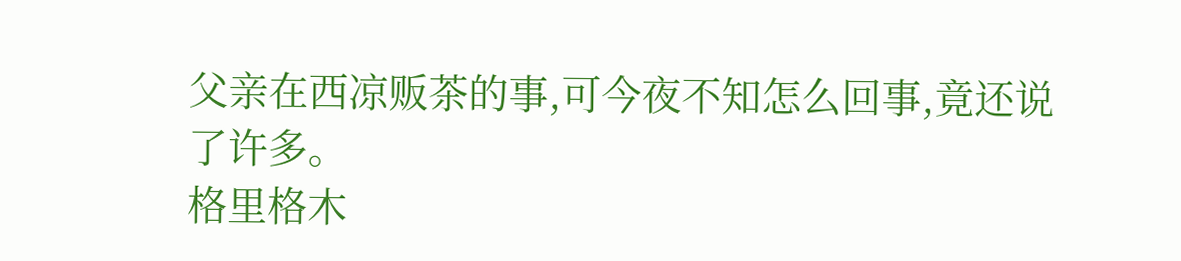父亲在西凉贩茶的事,可今夜不知怎么回事,竟还说了许多。
格里格木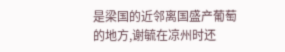是梁国的近邻离国盛产葡萄的地方,谢毓在凉州时还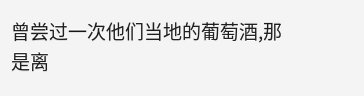曾尝过一次他们当地的葡萄酒,那是离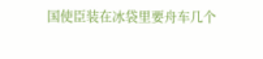国使臣装在冰袋里要舟车几个